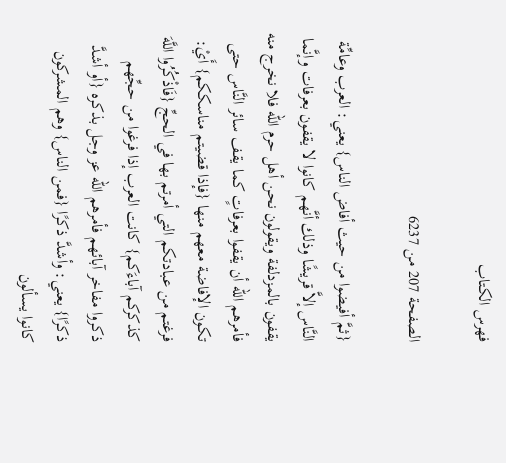فهرس الكتاب

الصفحة 207 من 6237

{ثمَّ أفيضوا من حيث أفاض الناس} يعني: العرب وعامِّة النَّاس إلاَّ قريشًا وذلك أنَّهم كانوا لا يقفون بعرفات وإنَّما يقفون بالمزدلفة ويقولون نحن أهل حرم الله فلا نخرج منه فأمرهم الله أن يقفوا بعرفاتٍ كما يقف سائر النَّاس حتى تكون الإفاضة معهم منها {فإذا قضيتم مناسككم} أَيْ: فرغتم من عبادتكم التي أمرتم بها في الحجِّ {فَاذْكُرُوا اللَّهَ كذكركم آباءَكم} كانت العرب إذا فرغوا من حجِّهم ذكروا مفاخر آبائهم فأمرهم الله عز وجل بذكره {أو أشدَّ ذكرًا} يعني: وأشدَّ ذكرًا {فمن الناس} وهم المشركون كانوا يسألون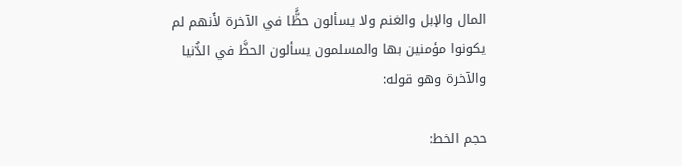المال والإبل والغنم ولا يسألون حظًَّا في الآخرة لأَنهم لم يكونوا مؤمنين بها والمسلمون يسألون الحظَّ في الدُّنيا والآخرة وهو قوله:

حجم الخط: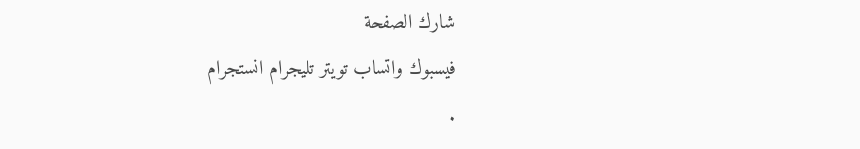شارك الصفحة
فيسبوك واتساب تويتر تليجرام انستجرام
.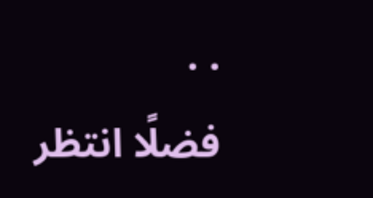. .
فضلًا انتظر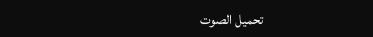تحميل الصوت